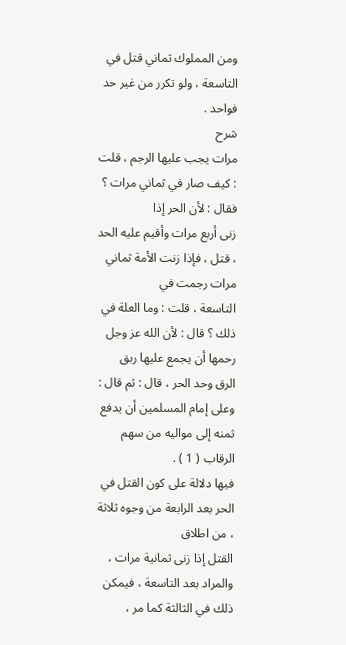ومن المملوك ثماني قتل في التاسعة ، ولو تكرر من غير حد
فواحد .
شرح
مرات يجب عليها الرجم ، قلت : كيف صار في ثماني مرات ؟ فقال : لأن الحر إذا
زنى أربع مرات وأقيم عليه الحد ، قتل ، فإذا زنت الأمة ثماني مرات رجمت في
التاسعة ، قلت : وما العلة في ذلك ؟ قال : لأن الله عز وجل رحمها أن يجمع عليها ربق
الرق وحد الحر ، قال : ثم قال : وعلى إمام المسلمين أن يدفع ثمنه إلى مواليه من سهم
الرقاب ( 1 ) .
فيها دلالة على كون القتل في الحر بعد الرابعة من وجوه ثلاثة ، من اطلاق
القتل إذا زنى ثمانية مرات ، والمراد بعد التاسعة ، فيمكن ذلك في الثالثة كما مر ،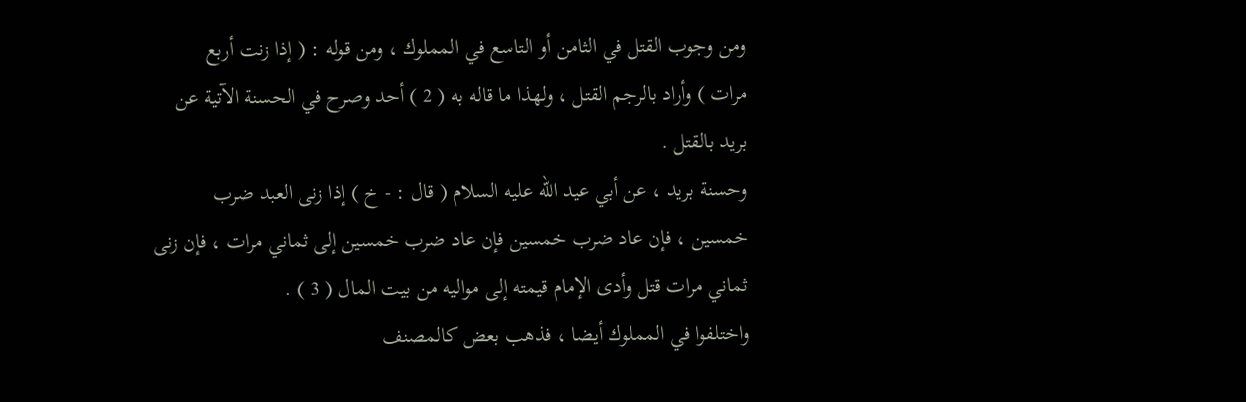ومن وجوب القتل في الثامن أو التاسع في المملوك ، ومن قوله : ( إذا زنت أربع
مرات ) وأراد بالرجم القتل ، ولهذا ما قاله به ( 2 ) أحد وصرح في الحسنة الآتية عن
بريد بالقتل .
وحسنة بريد ، عن أبي عيد الله عليه السلام ( قال : - خ ) إذا زنى العبد ضرب
خمسين ، فإن عاد ضرب خمسين فإن عاد ضرب خمسين إلى ثماني مرات ، فإن زنى
ثماني مرات قتل وأدى الإمام قيمته إلى مواليه من بيت المال ( 3 ) .
واختلفوا في المملوك أيضا ، فذهب بعض كالمصنف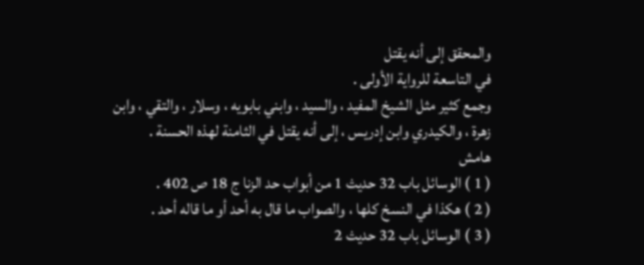والمحقق إلى أنه يقتل
في التاسعة للرواية الأولى .
وجمع كثير مثل الشيخ المفيد ، والسيد ، وابني بابويه ، وسلار ، والتقي ، وابن
زهرة ، والكيدري وابن إدريس ، إلى أنه يقتل في الثامنة لهذه الحسنة .
هامش
( 1 ) الوسائل باب 32 حديث 1 من أبواب حد الزنا ج 18 ص 402 .
( 2 ) هكذا في النسخ كلها ، والصواب ما قال به أحد أو ما قاله أحد .
( 3 ) الوسائل باب 32 حديث 2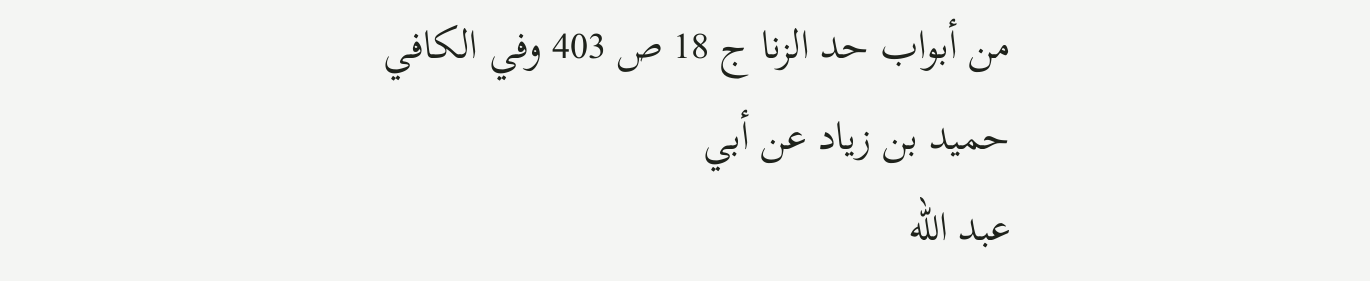من أبواب حد الزنا ج 18 ص 403 وفي الكافي حميد بن زياد عن أبي
عبد الله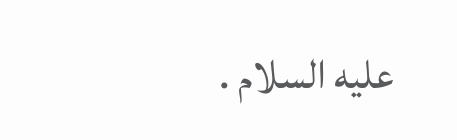عليه السلام .